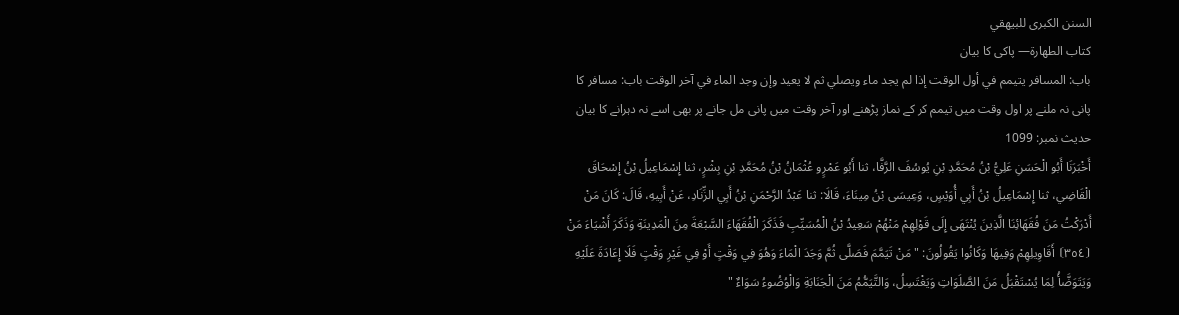السنن الكبرى للبيهقي
كتاب الطهارة— پاکی کا بیان
باب: المسافر يتيمم في أول الوقت إذا لم يجد ماء ويصلي ثم لا يعيد وإن وجد الماء في آخر الوقت باب: مسافر کا پانی نہ ملنے پر اول وقت میں تیمم کر کے نماز پڑھنے اور آخر وقت میں پانی مل جانے پر بھی اسے نہ دہرانے کا بیان
حدیث نمبر: 1099
أَخْبَرَنَا أَبُو الْحَسَنِ عَلِيُّ بْنُ مُحَمَّدِ بْنِ يُوسُفَ الرَّفَّا، ثنا أَبُو عَمْرٍو عُثْمَانُ بْنُ مُحَمَّدِ بْنِ بِشْرٍ، ثنا إِسْمَاعِيلُ بْنُ إِسْحَاقَ الْقَاضِي، ثنا إِسْمَاعِيلُ بْنُ أَبِي أُوَيْسٍ، وَعِيسَى بْنُ مِينَاءَ، قَالَا: ثنا عَبْدُ الرَّحْمَنِ بْنُ أَبِي الزِّنَادِ، عَنْ أَبِيهِ، قَالَ: كَانَ مَنْ أَدْرَكْتُ مَنَ فُقَهَائِنَا الَّذِينَ يُنْتَهَى إِلَى قَوْلِهِمْ مَنْهُمْ سَعِيدُ بْنُ الْمُسَيِّبِ فَذَكَرَ الْفُقَهَاءَ السَّبْعَةَ مِنَ الْمَدِينَةِ وَذَكَرَ أَشْيَاءَ مَنْ ⦗٣٥٤⦘ أَقَاوِيلِهِمْ وَفِيهَا وَكَانُوا يَقُولُونَ: " مَنْ تَيَمَّمَ فَصَلَّى ثُمَّ وَجَدَ الْمَاءَ وَهُوَ فِي وَقْتٍ أَوْ فِي غَيْرِ وَقْتٍ فَلَا إِعَادَةَ عَلَيْهِ وَيَتَوَضَّأُ لِمَا يُسْتَقْبَلُ مَنَ الصَّلَوَاتِ وَيَغْتَسِلُ، وَالتَّيَمُّمُ مَنَ الْجَنَابَةِ وَالْوُضُوءُ سَوَاءٌ "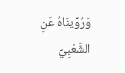وَرُوِّينَاهُ عَنِ الشَّعْبِيِّ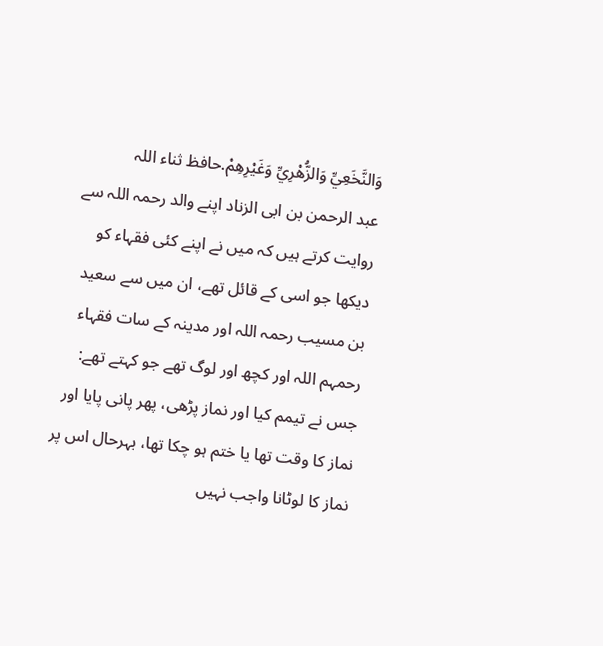وَالنَّخَعِيِّ وَالزُّهْرِيِّ وَغَيْرِهِمْ.حافظ ثناء اللہ
عبد الرحمن بن ابی الزناد اپنے والد رحمہ اللہ سے روایت کرتے ہیں کہ میں نے اپنے کئی فقہاء کو دیکھا جو اسی کے قائل تھے، ان میں سے سعید بن مسیب رحمہ اللہ اور مدینہ کے سات فقہاء رحمہم اللہ اور کچھ اور لوگ تھے جو کہتے تھے: جس نے تیمم کیا اور نماز پڑھی، پھر پانی پایا اور نماز کا وقت تھا یا ختم ہو چکا تھا، بہرحال اس پر نماز کا لوٹانا واجب نہیں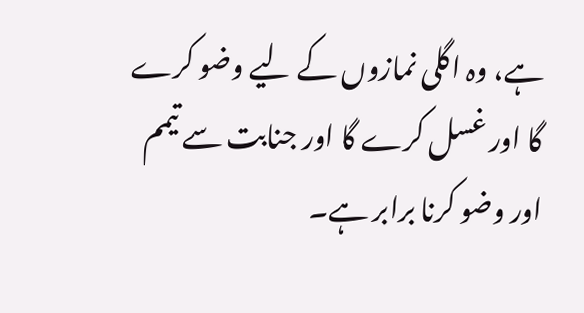ہے، وہ اگلی نمازوں کے لیے وضو کرے گا اور غسل کرے گا اور جنابت سے تیمم اور وضو کرنا برابر ہے۔